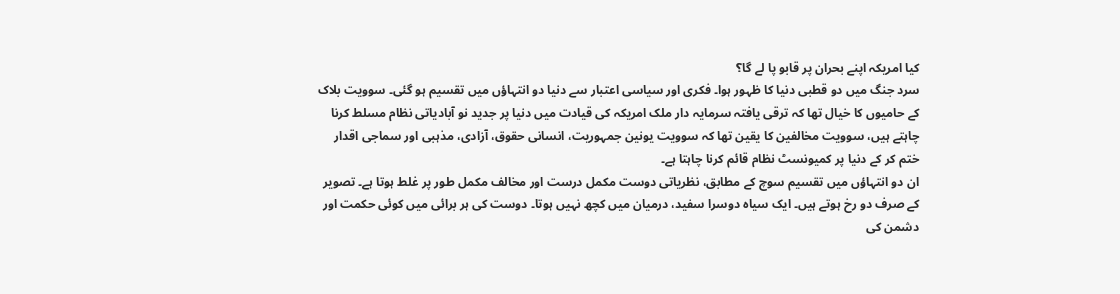کیا امریکہ اپنے بحران پر قابو پا لے گا؟
سرد جنگ میں دو قطبی دنیا کا ظہور ہوا۔ فکری اور سیاسی اعتبار سے دنیا دو انتہاؤں میں تقسیم ہو گئی۔ سوویت بلاک کے حامیوں کا خیال تھا کہ ترقی یافتہ سرمایہ دار ملک امریکہ کی قیادت میں دنیا پر جدید نو آبادیاتی نظام مسلط کرنا چاہتے ہیں، سوویت مخالفین کا یقین تھا کہ سوویت یونین جمہوریت، انسانی حقوق، آزادی، مذہبی اور سماجی اقدار ختم کر کے دنیا پر کمیونسٹ نظام قائم کرنا چاہتا ہے۔
ان دو انتہاؤں میں تقسیم سوچ کے مطابق، نظریاتی دوست مکمل درست اور مخالف مکمل طور پر غلط ہوتا ہے۔ تصویر کے صرف دو رخ ہوتے ہیں۔ ایک سیاہ دوسرا سفید، درمیان میں کچھ نہیں ہوتا۔ دوست کی ہر برائی میں کوئی حکمت اور دشمن کی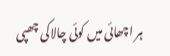ہر اچھائی میں کوئی چالاکی چھپی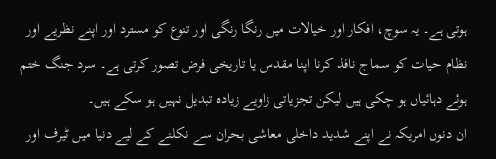ہوتی ہے۔ یہ سوچ، افکار اور خیالات میں رنگا رنگی اور تنوع کو مسترد اور اپنے نظریے اور نظام حیات کو سماج نافذ کرنا اپنا مقدس یا تاریخی فرض تصور کرتی ہے۔ سرد جنگ ختم ہوئے دہائیاں ہو چکی ہیں لیکن تجزیاتی زاویے زیادہ تبدیل نہیں ہو سکے ہیں۔
ان دنوں امریکہ نے اپنے شدید داخلی معاشی بحران سے نکلنے کے لیے دنیا میں ٹیرف اور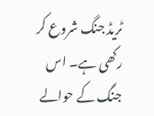ٹریڈ جنگ شروع کر رکھی ہے۔ اس جنگ کے حوالے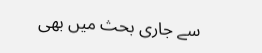سے جاری بحث میں بھی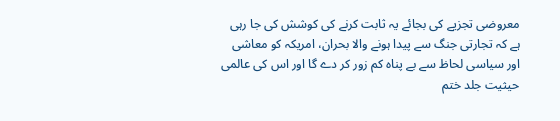معروضی تجزیے کی بجائے یہ ثابت کرنے کی کوشش کی جا رہی ہے کہ تجارتی جنگ سے پیدا ہونے والا بحران، امریکہ کو معاشی اور سیاسی لحاظ سے بے پناہ کم زور کر دے گا اور اس کی عالمی حیثیت جلد ختم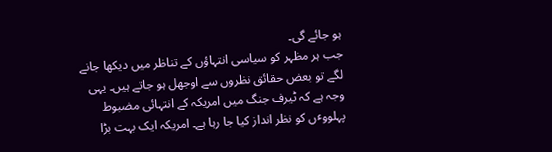ہو جائے گی۔
جب ہر مظہر کو سیاسی انتہاؤں کے تناظر میں دیکھا جانے لگے تو بعض حقائق نظروں سے اوجھل ہو جاتے ہیں۔ یہی وجہ ہے کہ ٹیرف جنگ میں امریکہ کے انتہائی مضبوط پہلووٴں کو نظر انداز کیا جا رہا ہے۔ امریکہ ایک بہت بڑا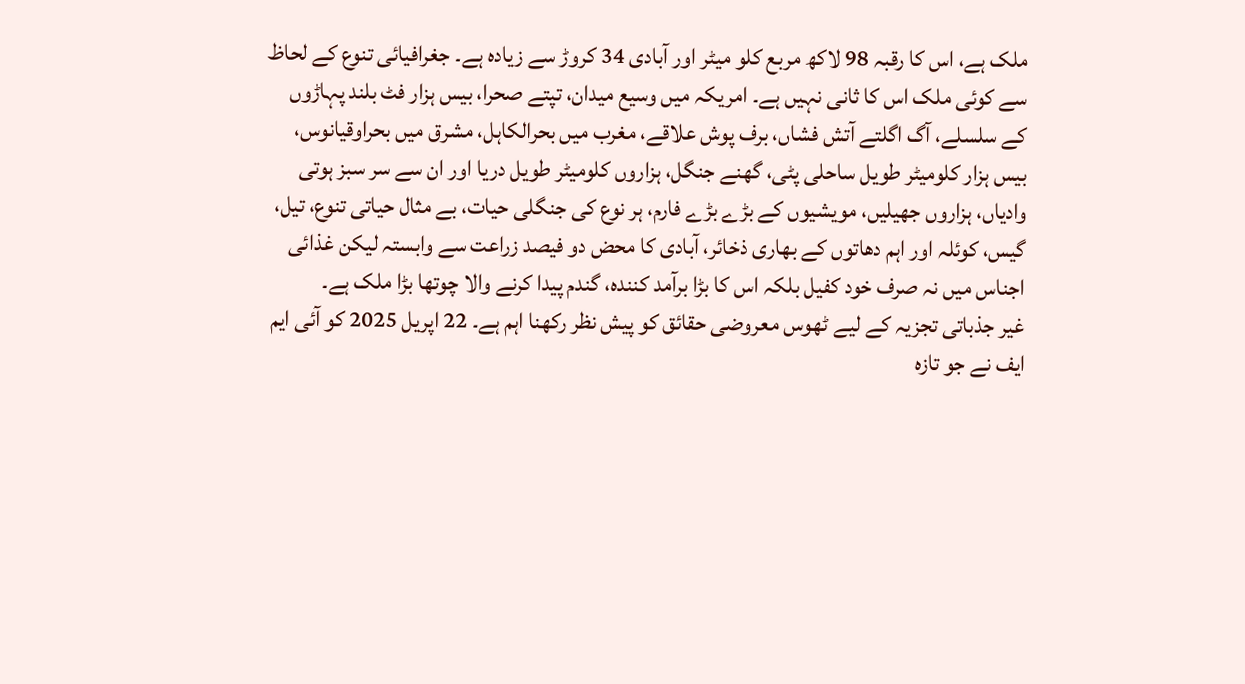ملک ہے، اس کا رقبہ 98 لاکھ مربع کلو میٹر اور آبادی 34 کروڑ سے زیادہ ہے۔ جغرافیائی تنوع کے لحاظ سے کوئی ملک اس کا ثانی نہیں ہے۔ امریکہ میں وسیع میدان، تپتے صحرا، بیس ہزار فٹ بلند پہاڑوں کے سلسلے، آگ اگلتے آتش فشاں، برف پوش علاقے، مغرب میں بحرالکاہل، مشرق میں بحراوقیانوس، بیس ہزار کلومیٹر طویل ساحلی پٹی، گھنے جنگل، ہزاروں کلومیٹر طویل دریا اور ان سے سر سبز ہوتی وادیاں، ہزاروں جھیلیں، مویشیوں کے بڑے بڑے فارم، ہر نوع کی جنگلی حیات، بے مثال حیاتی تنوع، تیل، گیس، کوئلہ اور اہم دھاتوں کے بھاری ذخائر، آبادی کا محض دو فیصد زراعت سے وابستہ لیکن غذائی اجناس میں نہ صرف خود کفیل بلکہ اس کا بڑا برآمد کنندہ، گندم پیدا کرنے والا چوتھا بڑا ملک ہے۔
غیر جذباتی تجزیہ کے لیے ٹھوس معروضی حقائق کو پیش نظر رکھنا اہم ہے۔ 22 اپریل 2025 کو آئی ایم ایف نے جو تازہ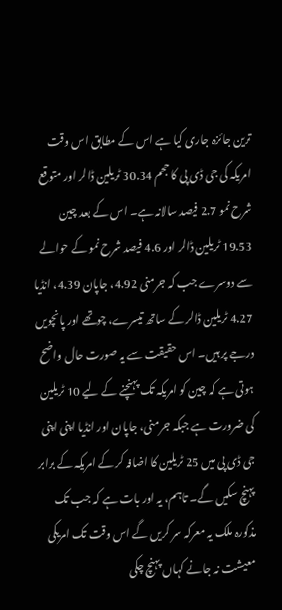ترین جائزہ جاری کیا ہے اس کے مطابق اس وقت امریکہ کی جی ڈی پی کا حجم 30.34 ٹریلین ڈالر اور متوقع شرح نمو 2.7 فیصد سالانہ ہے۔ اس کے بعد چین 19.53 ٹریلین ڈالر اور 4.6 فیصد شرح نمو کے حوالے سے دوسرے جب کہ جرمنی 4.92، جاپان 4.39، انڈیا 4.27 ٹریلین ڈالر کے ساتھ تیسرے، چوتھے اور پانچویں درجے پر ہیں۔ اس حقیقت سے یہ صورت حال واضح ہوتی ہے کہ چین کو امریکہ تک پہنچنے کے لیے 10 ٹریلین کی ضرورت ہے جبکہ جرمنی، جاپان اور انڈیا اپنی اپنی جی ڈی پی میں 25 ٹریلین کا اضافہ کر کے امریکہ کے برابر پہنچ سکیں گے۔ تاہم، یہ اور بات ہے کہ جب تک مذکورہ ملک یہ معرکہ سر کریں گے اس وقت تک امریکی معیشت نہ جانے کہاں پہنچ چکی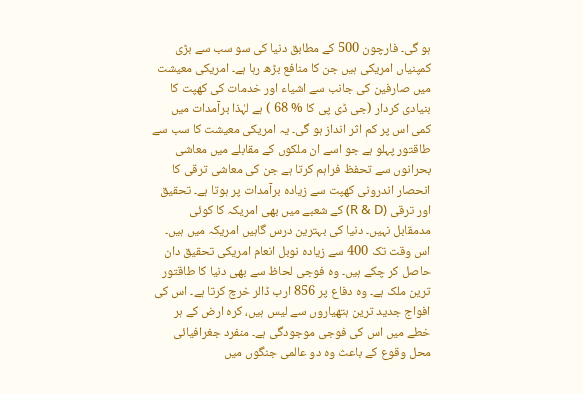ہو گی۔ فارچون 500 کے مطابق دنیا کی سو سب سے بڑی کمپنیاں امریکی ہیں جن کا منافع بڑھ رہا ہے۔ امریکی معیشت میں صارفین کی جانب سے اشیاء اور خدمات کی کھپت کا بنیادی کردار (جی ڈی پی کا % 68 ) ہے لہٰذا برآمدات میں کمی اس پر کم اثر انداز ہو گی۔ یہ امریکی معیشت کا سب سے طاقتور پہلو ہے جو اسے ان ملکوں کے مقابلے میں معاشی بحرانوں سے تحفظ فراہم کرتا ہے جن کی معاشی ترقی کا انحصار اندرونی کھپت سے زیادہ برآمدات پر ہوتا ہے۔ تحقیق اور ترقی (R & D) کے شعبے میں بھی امریکہ کا کوئی مدمقابل نہیں۔ دنیا کی بہترین درس گاہیں امریکہ میں ہیں۔ اس وقت تک 400 سے زیادہ نوبل انعام امریکی تحقیق دان حاصل کر چکے ہیں۔ وہ فوجی لحاظ سے بھی دنیا کا طاقتور ترین ملک ہے۔ وہ دفاع پر 856 ارب ڈالر خرچ کرتا ہے۔ اس کی افواج جدید ترین ہتھیاروں سے لیس ہیں، کرہ ارض کے ہر خطے میں اس کی فوجی موجودگی ہے۔ منفرد جغرافیائی محل وقوع کے باعث وہ دو عالمی جنگوں میں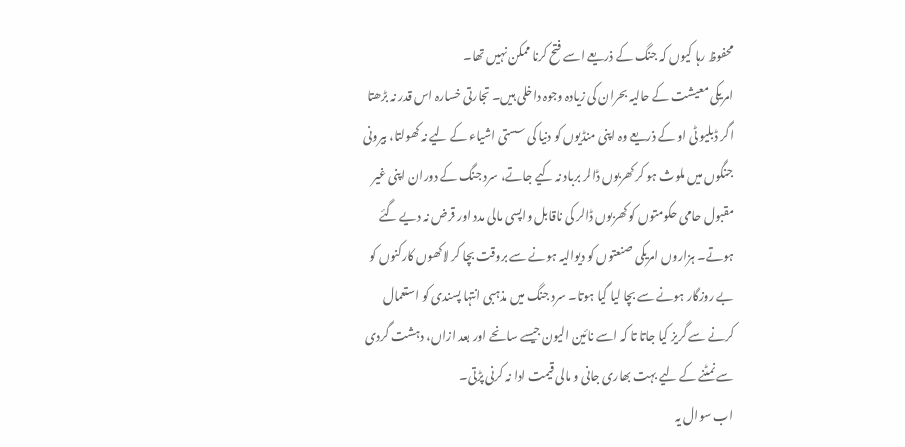محفوظ رہا کیوں کہ جنگ کے ذریعے اسے فتح کرنا ممکن نہیں تھا۔
امریکی معیشت کے حالیہ بحران کی زیادہ وجوہ داخلی ہیں۔ تجارتی خسارہ اس قدر نہ بڑھتا اگر ڈبلیو ٹی او کے ذریعے وہ اپنی منڈیوں کو دنیا کی سستی اشیاء کے لیے نہ کھولتا، بیرونی جنگوں میں ملوث ہو کر کھربوں ڈالر برباد نہ کیے جاتے، سرد جنگ کے دوران اپنی غیر مقبول حامی حکومتوں کو کھربوں ڈالر کی ناقابل واپسی مالی مدد اور قرض نہ دیے گئے ہوتے۔ ہزاروں امریکی صنعتوں کو دیوالیہ ہونے سے بروقت بچا کر لاکھوں کارکنوں کو بے روزگار ہونے سے بچا لیا گیا ہوتا۔ سرد جنگ میں مذہبی انتہا پسندی کو استعمال کرنے سے گریز کیا جاتا تا کہ اسے نائین الیون جیسے سانحے اور بعد ازاں، دہشت گردی سے نمٹنے کے لیے بہت بھاری جانی و مالی قیمت ادا نہ کرنی پڑتی۔
اب سوال یہ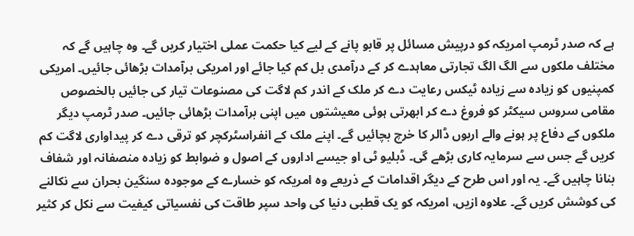ہے کہ صدر ٹرمپ امریکہ کو درپیش مسائل پر قابو پانے کے لیے کیا حکمت عملی اختیار کریں گے۔ وہ چاہیں گے کہ مختلف ملکوں سے الگ الگ تجارتی معاہدے کر کے درآمدی بل کم کیا جائے اور امریکی برآمدات بڑھائی جائیں۔ امریکی کمپنیوں کو زیادہ سے زیادہ ٹیکس رعایت دے کر ملک کے اندر کم لاگت کی مصنوعات تیار کی جائیں بالخصوص مقامی سروس سیکٹر کو فروغ دے کر ابھرتی ہوئی معیشتوں میں اپنی برآمدات بڑھائی جائیں۔ صدر ٹرمپ دیگر ملکوں کے دفاع پر ہونے والے اربوں ڈالر کا خرچ بچائیں گے۔ اپنے ملک کے انفراسٹرکچر کو ترقی دے کر پیداواری لاگت کم کریں گے جس سے سرمایہ کاری بڑھے گی۔ ڈبلیو ٹی او جیسے اداروں کے اصول و ضوابط کو زیادہ منصفانہ اور شفاف بنانا چاہیں گے۔ یہ اور اس طرح کے دیگر اقدامات کے ذریعے وہ امریکہ کو خسارے کے موجودہ سنگین بحران سے نکالنے کی کوشش کریں گے۔ علاوہ ازیں، امریکہ کو یک قطبی دنیا کی واحد سپر طاقت کی نفسیاتی کیفیت سے نکل کر کثیر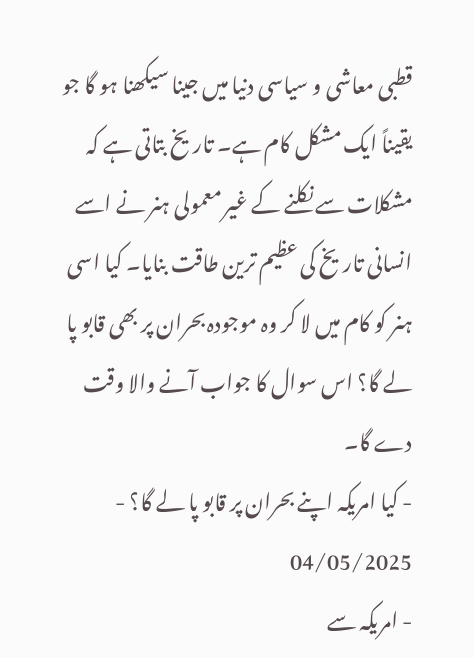قطبی معاشی و سیاسی دنیا میں جینا سیکھنا ہو گا جو یقیناً ایک مشکل کام ہے۔ تاریخ بتاتی ہے کہ مشکلات سے نکلنے کے غیر معمولی ہنر نے اسے انسانی تاریخ کی عظیم ترین طاقت بنایا۔ کیا اسی ہنر کو کام میں لا کر وہ موجودہ بحران پر بھی قابو پا لے گا؟ اس سوال کا جواب آنے والا وقت دے گا۔
- کیا امریکہ اپنے بحران پر قابو پا لے گا؟ - 04/05/2025
- امریکہ سے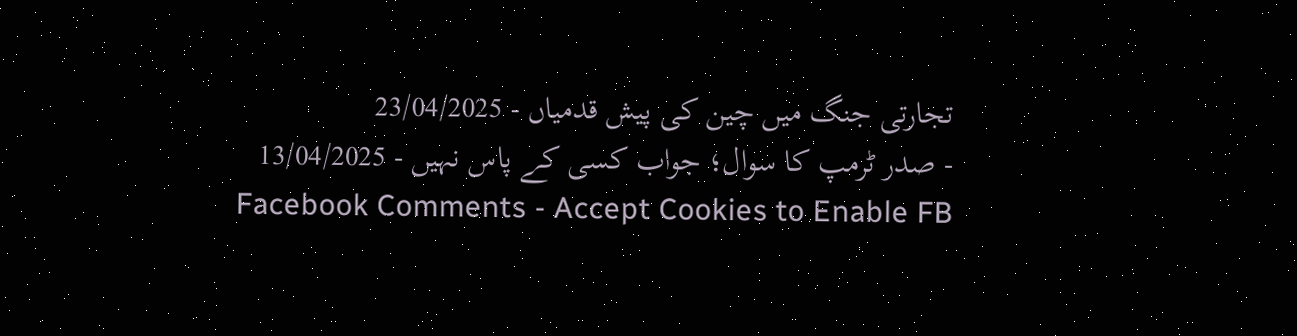تجارتی جنگ میں چین کی پیش قدمیاں - 23/04/2025
- صدر ٹرمپ کا سوال؛ جواب کسی کے پاس نہیں - 13/04/2025
Facebook Comments - Accept Cookies to Enable FB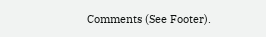Comments (See Footer).